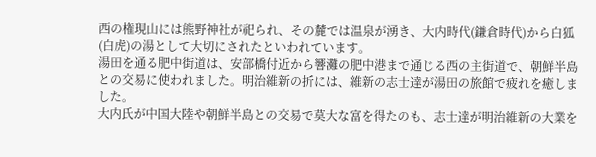西の権現山には熊野神社が祀られ、その麓では温泉が湧き、大内時代(鎌倉時代)から白狐(白虎)の湯として大切にされたといわれています。
湯田を通る肥中街道は、安部橋付近から響灘の肥中港まで通じる西の主街道で、朝鮮半島との交易に使われました。明治維新の折には、維新の志士達が湯田の旅館で疲れを癒しました。
大内氏が中国大陸や朝鮮半島との交易で莫大な富を得たのも、志士達が明治維新の大業を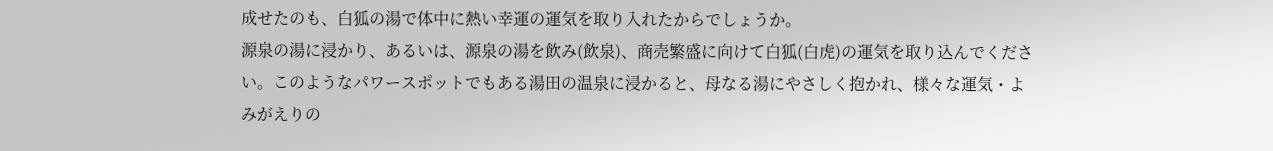成せたのも、白狐の湯で体中に熱い幸運の運気を取り入れたからでしょうか。
源泉の湯に浸かり、あるいは、源泉の湯を飲み(飲泉)、商売繁盛に向けて白狐(白虎)の運気を取り込んでください。このようなパワースポットでもある湯田の温泉に浸かると、母なる湯にやさしく抱かれ、様々な運気・よみがえりの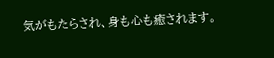気がもたらされ、身も心も癒されます。